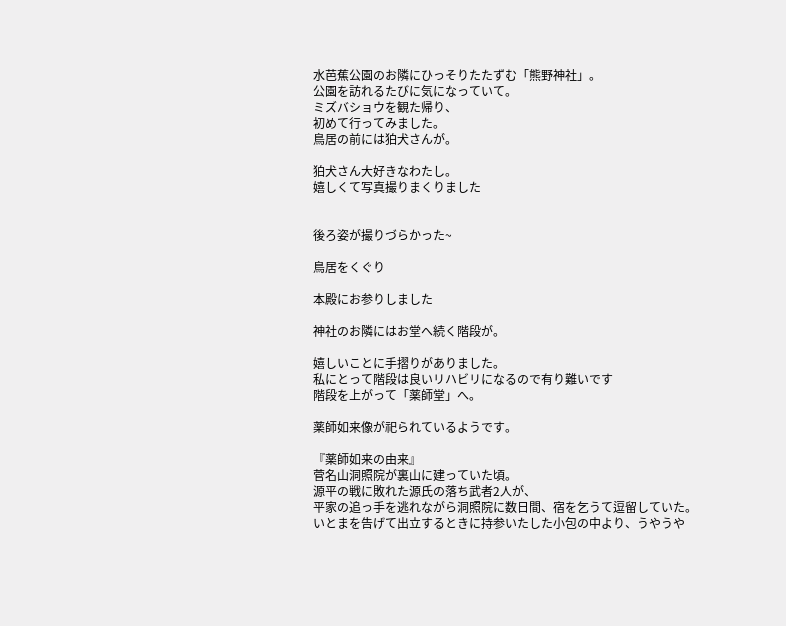水芭蕉公園のお隣にひっそりたたずむ「熊野神社」。
公園を訪れるたびに気になっていて。
ミズバショウを観た帰り、
初めて行ってみました。
鳥居の前には狛犬さんが。

狛犬さん大好きなわたし。
嬉しくて写真撮りまくりました


後ろ姿が撮りづらかった~

鳥居をくぐり

本殿にお参りしました

神社のお隣にはお堂へ続く階段が。

嬉しいことに手摺りがありました。
私にとって階段は良いリハビリになるので有り難いです
階段を上がって「薬師堂」へ。

薬師如来像が祀られているようです。

『薬師如来の由来』
菅名山洞照院が裏山に建っていた頃。
源平の戦に敗れた源氏の落ち武者2人が、
平家の追っ手を逃れながら洞照院に数日間、宿を乞うて逗留していた。
いとまを告げて出立するときに持参いたした小包の中より、うやうや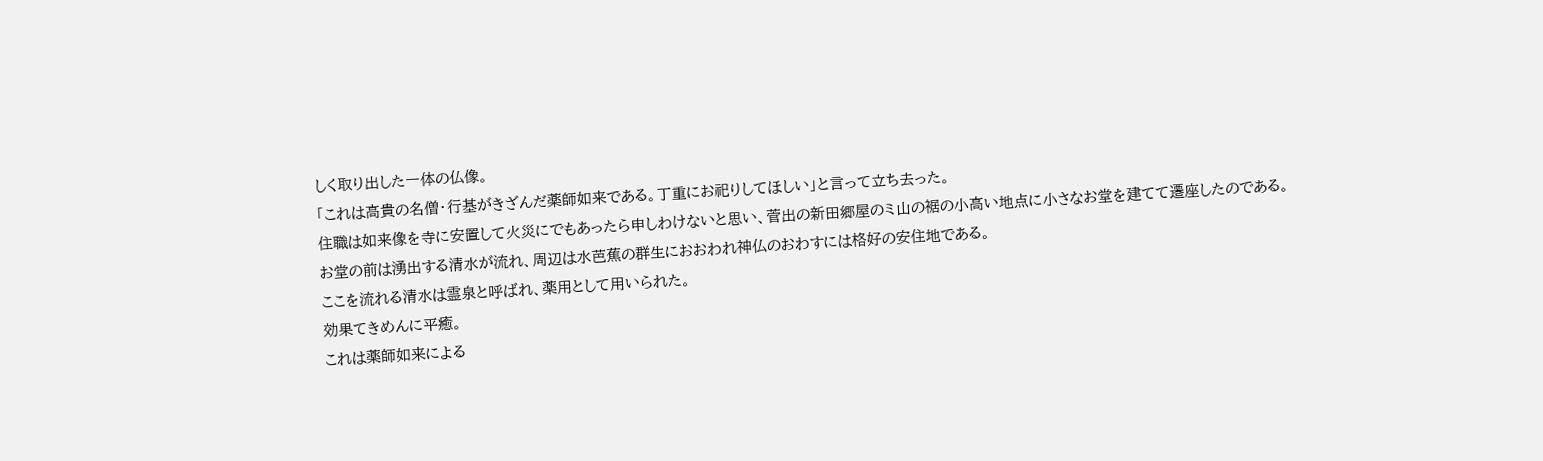しく取り出した一体の仏像。
「これは高貴の名僧・行基がきざんだ薬師如来である。丁重にお祀りしてほしい」と言って立ち去った。
住職は如来像を寺に安置して火災にでもあったら申しわけないと思い、菅出の新田郷屋のミ山の裾の小高い地点に小さなお堂を建てて遷座したのである。
お堂の前は湧出する清水が流れ、周辺は水芭蕉の群生におおわれ神仏のおわすには格好の安住地である。
ここを流れる清水は霊泉と呼ばれ、薬用として用いられた。
効果てきめんに平癒。
これは薬師如来による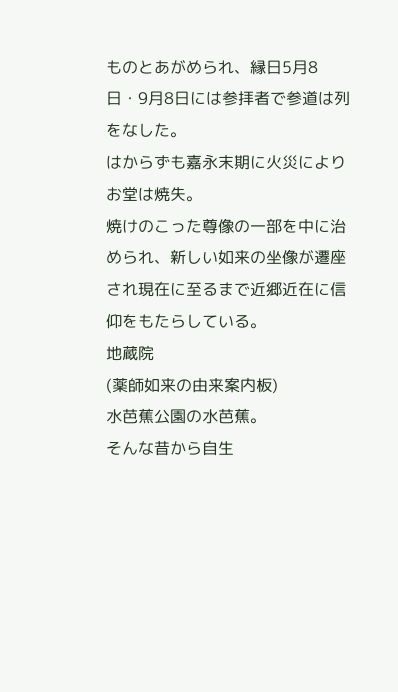ものとあがめられ、縁日5月8日・9月8日には参拝者で参道は列をなした。
はからずも嘉永末期に火災によりお堂は焼失。
焼けのこった尊像の一部を中に治められ、新しい如来の坐像が遷座され現在に至るまで近郷近在に信仰をもたらしている。
地蔵院
(薬師如来の由来案内板)
水芭蕉公園の水芭蕉。
そんな昔から自生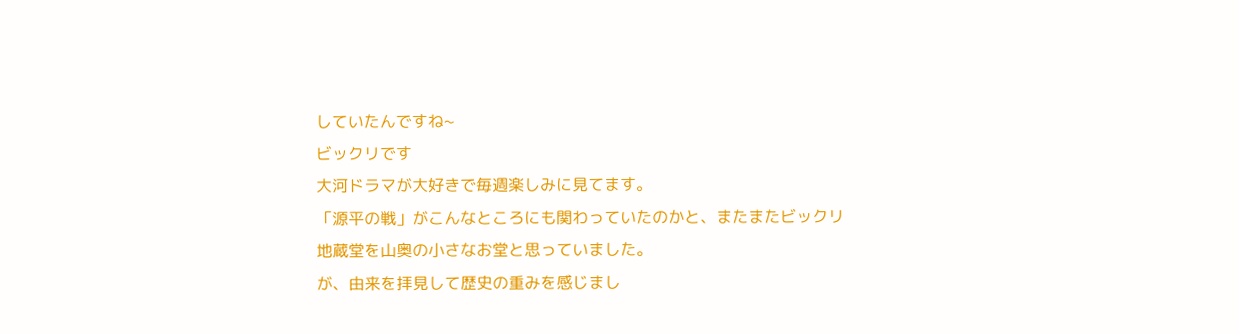していたんですね~
ビックリです
大河ドラマが大好きで毎週楽しみに見てます。
「源平の戦」がこんなところにも関わっていたのかと、またまたビックリ
地蔵堂を山奥の小さなお堂と思っていました。
が、由来を拝見して歴史の重みを感じまし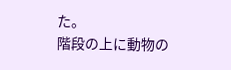た。
階段の上に動物の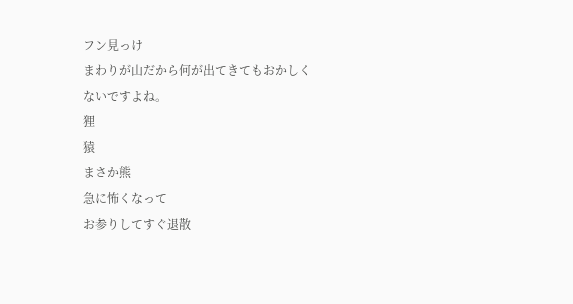フン見っけ
まわりが山だから何が出てきてもおかしくないですよね。
狸
猿
まさか熊
急に怖くなって
お参りしてすぐ退散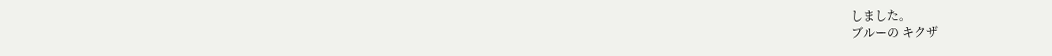しました。
ブルーの キクザ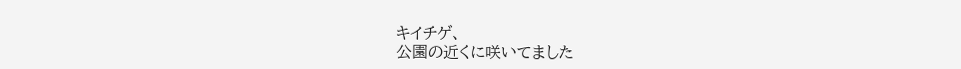キイチゲ、
公園の近くに咲いてました